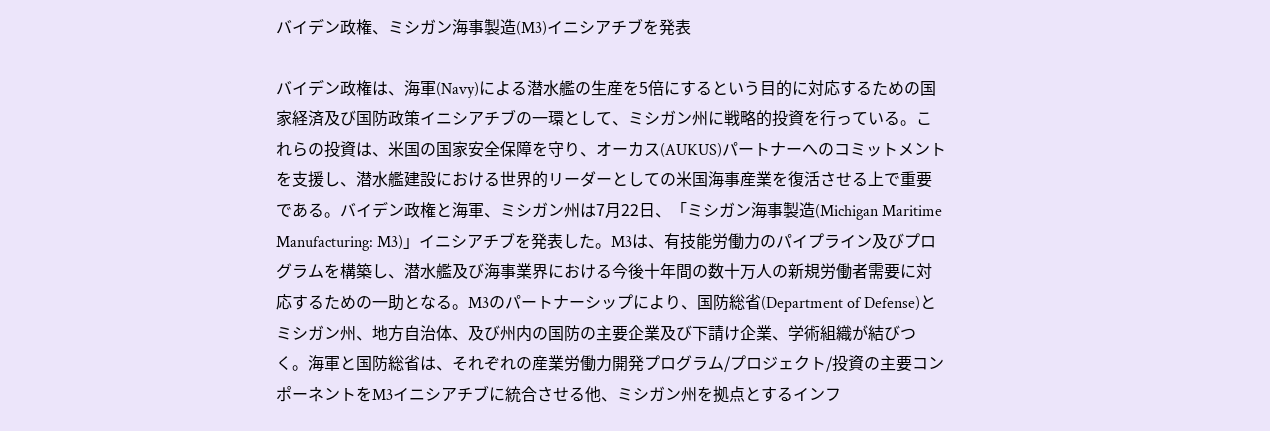バイデン政権、ミシガン海事製造(M3)イニシアチブを発表

バイデン政権は、海軍(Navy)による潜水艦の生産を5倍にするという目的に対応するための国家経済及び国防政策イニシアチブの一環として、ミシガン州に戦略的投資を行っている。これらの投資は、米国の国家安全保障を守り、オーカス(AUKUS)パートナーへのコミットメントを支援し、潜水艦建設における世界的リーダーとしての米国海事産業を復活させる上で重要である。バイデン政権と海軍、ミシガン州は7月22日、「ミシガン海事製造(Michigan Maritime Manufacturing: M3)」イニシアチブを発表した。M3は、有技能労働力のパイプライン及びプログラムを構築し、潜水艦及び海事業界における今後十年間の数十万人の新規労働者需要に対応するための一助となる。M3のパートナーシップにより、国防総省(Department of Defense)とミシガン州、地方自治体、及び州内の国防の主要企業及び下請け企業、学術組織が結びつく。海軍と国防総省は、それぞれの産業労働力開発プログラム/プロジェクト/投資の主要コンポーネントをM3イニシアチブに統合させる他、ミシガン州を拠点とするインフ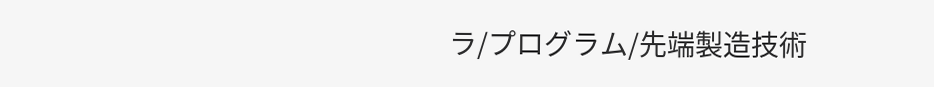ラ/プログラム/先端製造技術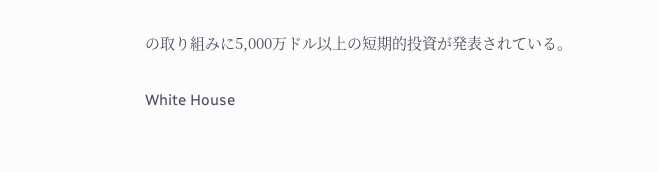の取り組みに5,000万ドル以上の短期的投資が発表されている。

White House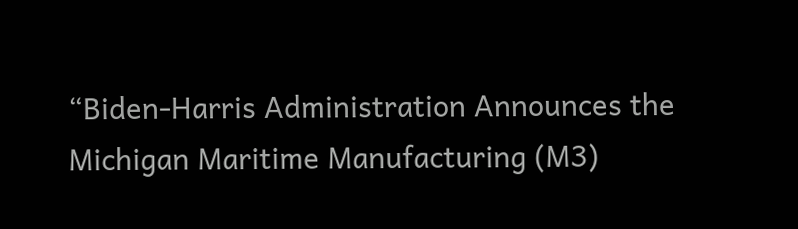“Biden-Harris Administration Announces the Michigan Maritime Manufacturing (M3)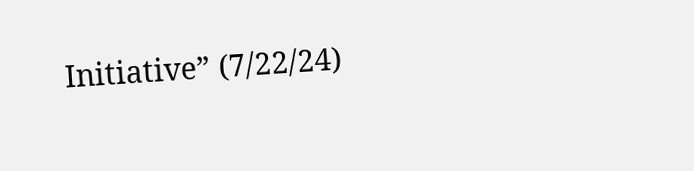Initiative” (7/22/24)